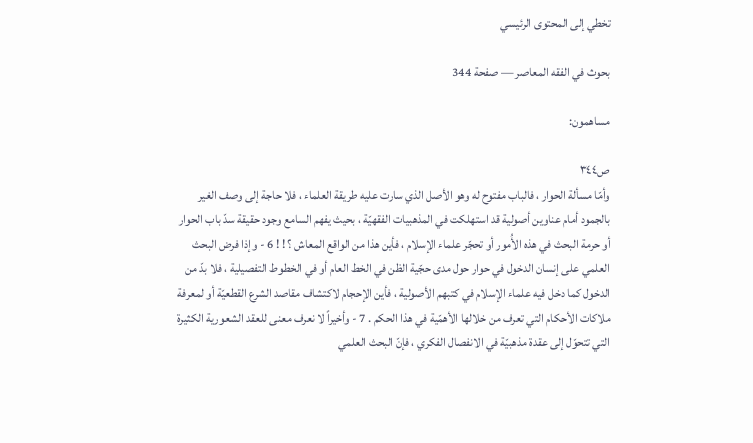تخطي إلى المحتوى الرئيسي

بحوث في الفقه المعاصر — صفحة 344

مساهمون:

ص٣٤٤
وأمّا مسألة الحوار ، فالباب مفتوح له وهو الأصل الذي سارت عليه طريقة العلماء ، فلا حاجة إلى وصف الغير بالجمود أمام عناوين أصولية قد استهلكت في المذهبيات الفقهيّة ، بحيث يفهم السامع وجود حقيقة سدّ باب الحوار أو حرمة البحث في هذه الأُمور أو تحجّر علماء الإسلام ، فأين هذا من الواقع المعاش ؟ ! ! 6 - وإذا فرض البحث العلمي على إنسان الدخول في حوار حول مدى حجّية الظن في الخط العام أو في الخطوط التفصيلية ، فلا بدّ من الدخول كما دخل فيه علماء الإسلام في كتبهم الأصولية ، فأين الإحجام لاكتشاف مقاصد الشرع القطعيّة أو لمعرفة ملاكات الأحكام التي تعرف من خلالها الأهمّية في هذا الحكم . 7 - وأخيراً لا نعرف معنى للعقد الشعورية الكثيرة التي تتحوّل إلى عقدة مذهبيّة في الانفصال الفكري ، فإنّ البحث العلمي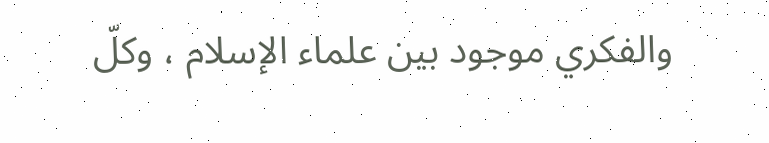والفكري موجود بين علماء الإسلام ، وكلّ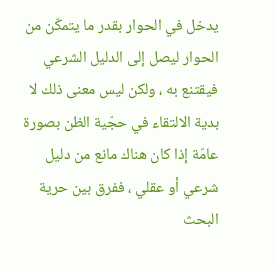يدخل في الحوار بقدر ما يتمكّن من الحوار ليصل إلى الدليل الشرعي فيقتنع به ، ولكن ليس معنى ذلك لا بدية الالتقاء في حجّية الظن بصورة عامّة إذا كان هناك مانع من دليل شرعي أو عقلي ، ففرق بين حرية البحث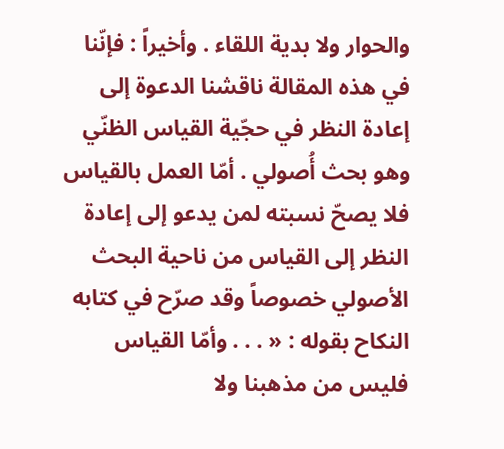والحوار ولا بدية اللقاء . وأخيراً : فإنّنا في هذه المقالة ناقشنا الدعوة إلى إعادة النظر في حجّية القياس الظنّي وهو بحث أُصولي . أمّا العمل بالقياس فلا يصحّ نسبته لمن يدعو إلى إعادة النظر إلى القياس من ناحية البحث الأصولي خصوصاً وقد صرّح في كتابه النكاح بقوله : « . . . وأمّا القياس فليس من مذهبنا ولا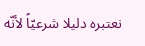نعتبره دليلا شرعيّاً لأنّه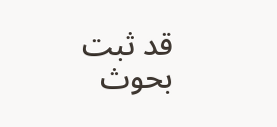قد ثبت
بحوث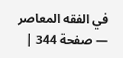في الفقه المعاصر — صفحة 344 |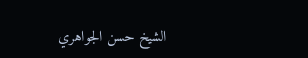الشيخ حسن الجواهري